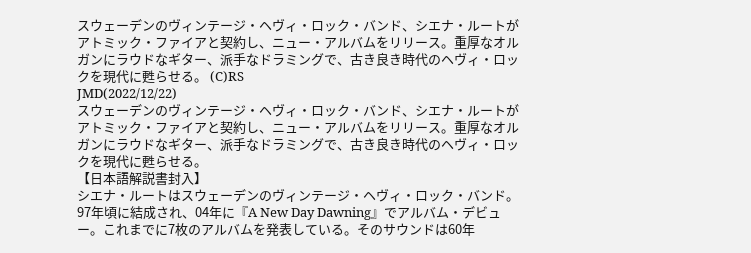スウェーデンのヴィンテージ・ヘヴィ・ロック・バンド、シエナ・ルートがアトミック・ファイアと契約し、ニュー・アルバムをリリース。重厚なオルガンにラウドなギター、派手なドラミングで、古き良き時代のヘヴィ・ロックを現代に甦らせる。 (C)RS
JMD(2022/12/22)
スウェーデンのヴィンテージ・ヘヴィ・ロック・バンド、シエナ・ルートがアトミック・ファイアと契約し、ニュー・アルバムをリリース。重厚なオルガンにラウドなギター、派手なドラミングで、古き良き時代のヘヴィ・ロックを現代に甦らせる。
【日本語解説書封入】
シエナ・ルートはスウェーデンのヴィンテージ・ヘヴィ・ロック・バンド。97年頃に結成され、04年に『A New Day Dawning』でアルバム・デビュー。これまでに7枚のアルバムを発表している。そのサウンドは60年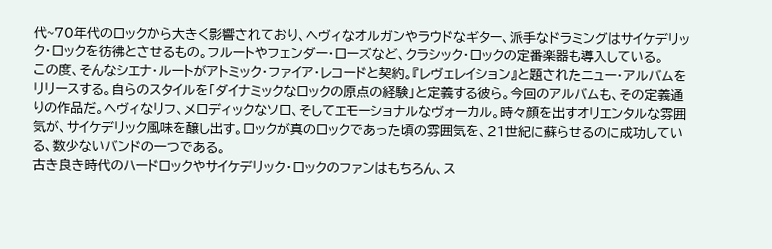代~70年代のロックから大きく影響されており、ヘヴィなオルガンやラウドなギター、派手なドラミングはサイケデリック・ロックを彷彿とさせるもの。フルートやフェンダー・ローズなど、クラシック・ロックの定番楽器も導入している。
この度、そんなシエナ・ルートがアトミック・ファイア・レコードと契約。『レヴェレイション』と題されたニュー・アルバムをリリースする。自らのスタイルを「ダイナミックなロックの原点の経験」と定義する彼ら。今回のアルバムも、その定義通りの作品だ。ヘヴィなリフ、メロディックなソロ、そしてエモーショナルなヴォーカル。時々顔を出すオリエンタルな雰囲気が、サイケデリック風味を醸し出す。ロックが真のロックであった頃の雰囲気を、21世紀に蘇らせるのに成功している、数少ないバンドの一つである。
古き良き時代のハードロックやサイケデリック・ロックのファンはもちろん、ス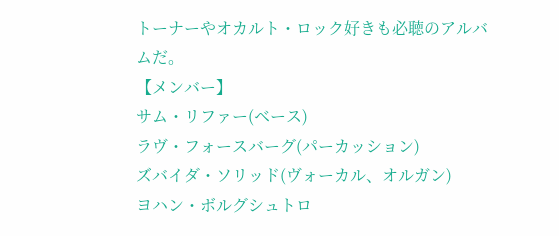トーナーやオカルト・ロック好きも必聴のアルバムだ。
【メンバー】
サム・リファー(ベース)
ラヴ・フォースバーグ(パーカッション)
ズバイダ・ソリッド(ヴォーカル、オルガン)
ヨハン・ボルグシュトロ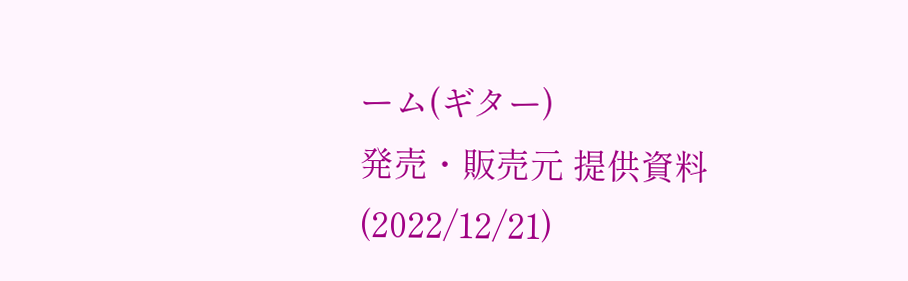ーム(ギター)
発売・販売元 提供資料(2022/12/21)